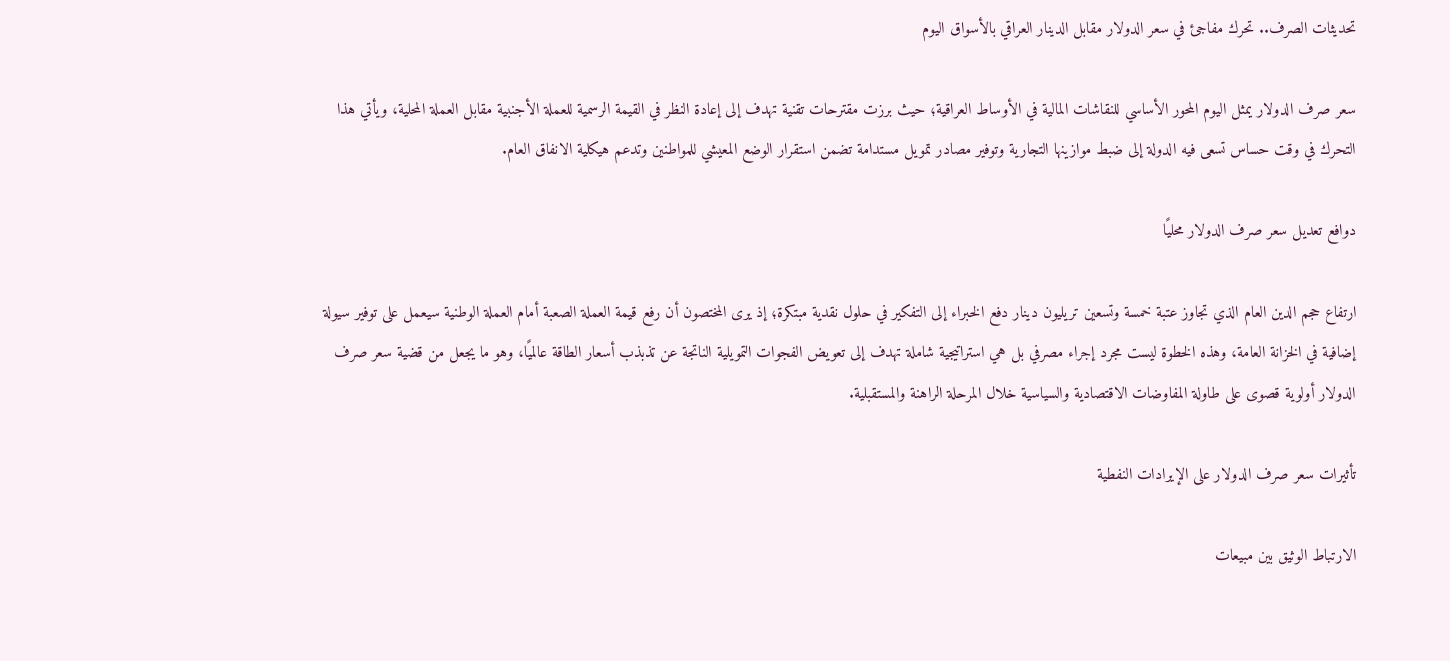تحديثات الصرف.. تحرك مفاجئ في سعر الدولار مقابل الدينار العراقي بالأسواق اليوم

سعر صرف الدولار يمثل اليوم المحور الأساسي للنقاشات المالية في الأوساط العراقية؛ حيث برزت مقترحات تقنية تهدف إلى إعادة النظر في القيمة الرسمية للعملة الأجنبية مقابل العملة المحلية، ويأتي هذا التحرك في وقت حساس تسعى فيه الدولة إلى ضبط موازينها التجارية وتوفير مصادر تمويل مستدامة تضمن استقرار الوضع المعيشي للمواطنين وتدعم هيكلية الانفاق العام.

دوافع تعديل سعر صرف الدولار محليًا

ارتفاع حجم الدين العام الذي تجاوز عتبة خمسة وتسعين تريليون دينار دفع الخبراء إلى التفكير في حلول نقدية مبتكرة؛ إذ يرى المختصون أن رفع قيمة العملة الصعبة أمام العملة الوطنية سيعمل على توفير سيولة إضافية في الخزانة العامة، وهذه الخطوة ليست مجرد إجراء مصرفي بل هي استراتيجية شاملة تهدف إلى تعويض الفجوات التمويلية الناتجة عن تذبذب أسعار الطاقة عالميًا، وهو ما يجعل من قضية سعر صرف الدولار أولوية قصوى على طاولة المفاوضات الاقتصادية والسياسية خلال المرحلة الراهنة والمستقبلية.

تأثيرات سعر صرف الدولار على الإيرادات النفطية

الارتباط الوثيق بين مبيعات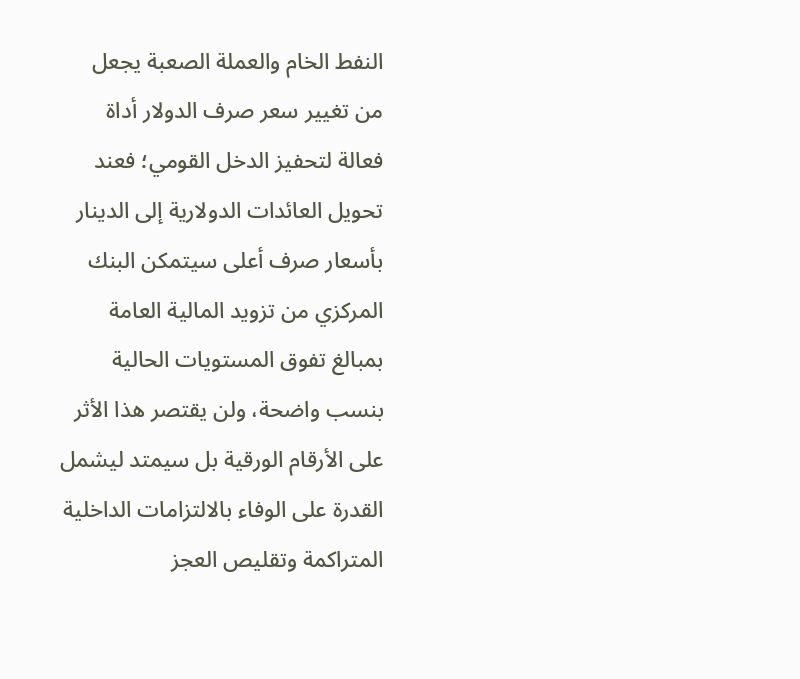النفط الخام والعملة الصعبة يجعل من تغيير سعر صرف الدولار أداة فعالة لتحفيز الدخل القومي؛ فعند تحويل العائدات الدولارية إلى الدينار بأسعار صرف أعلى سيتمكن البنك المركزي من تزويد المالية العامة بمبالغ تفوق المستويات الحالية بنسب واضحة، ولن يقتصر هذا الأثر على الأرقام الورقية بل سيمتد ليشمل القدرة على الوفاء بالالتزامات الداخلية المتراكمة وتقليص العجز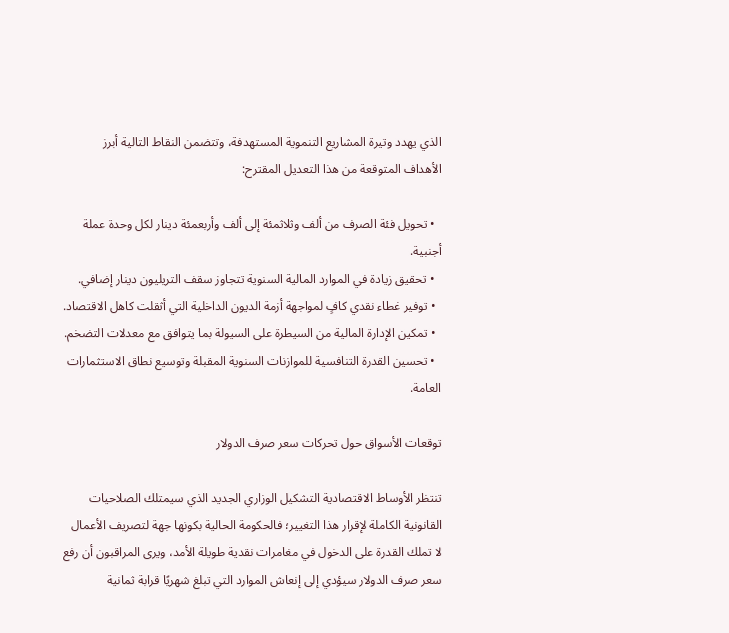الذي يهدد وتيرة المشاريع التنموية المستهدفة، وتتضمن النقاط التالية أبرز الأهداف المتوقعة من هذا التعديل المقترح:

  • تحويل فئة الصرف من ألف وثلاثمئة إلى ألف وأربعمئة دينار لكل وحدة عملة أجنبية.
  • تحقيق زيادة في الموارد المالية السنوية تتجاوز سقف التريليون دينار إضافي.
  • توفير غطاء نقدي كافٍ لمواجهة أزمة الديون الداخلية التي أثقلت كاهل الاقتصاد.
  • تمكين الإدارة المالية من السيطرة على السيولة بما يتوافق مع معدلات التضخم.
  • تحسين القدرة التنافسية للموازنات السنوية المقبلة وتوسيع نطاق الاستثمارات العامة.

توقعات الأسواق حول تحركات سعر صرف الدولار

تنتظر الأوساط الاقتصادية التشكيل الوزاري الجديد الذي سيمتلك الصلاحيات القانونية الكاملة لإقرار هذا التغيير؛ فالحكومة الحالية بكونها جهة لتصريف الأعمال لا تملك القدرة على الدخول في مغامرات نقدية طويلة الأمد، ويرى المراقبون أن رفع سعر صرف الدولار سيؤدي إلى إنعاش الموارد التي تبلغ شهريًا قرابة ثمانية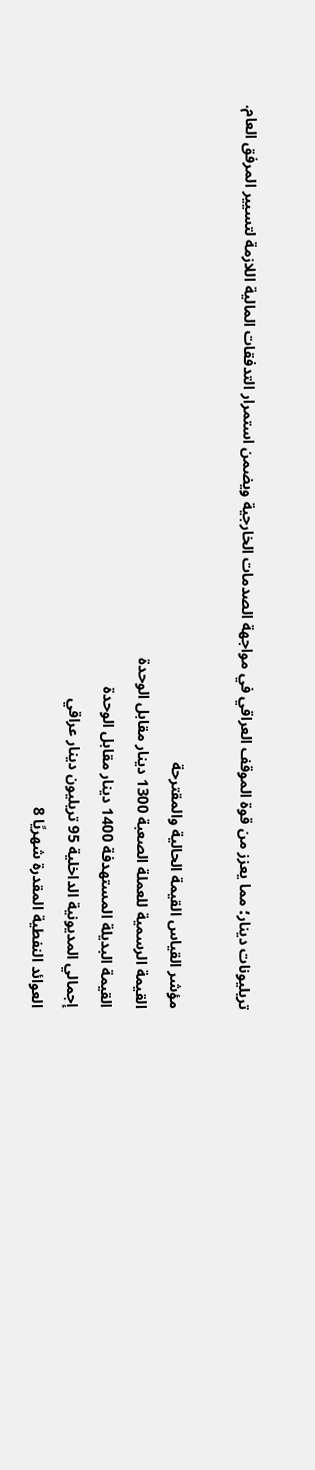تريليونات دينار؛ مما يعزز من قوة الموقف العراقي في مواجهة الصدمات الخارجية ويضمن استمرار التدفقات المالية اللازمة لتسيير المرفق العام.

مؤشر القياس القيمة الحالية والمقترحة
القيمة الرسمية للعملة الصعبة 1300 دينار مقابل الوحدة
القيمة البديلة المستهدفة 1400 دينار مقابل الوحدة
إجمالي المديونية الداخلية 95 تريليون دينار عراقي
العوائد النفطية المقدرة شهريًا 8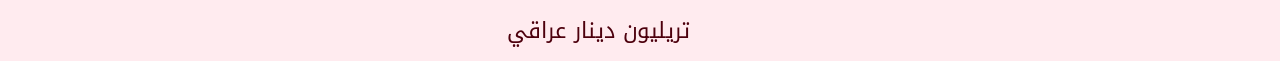تريليون دينار عراقي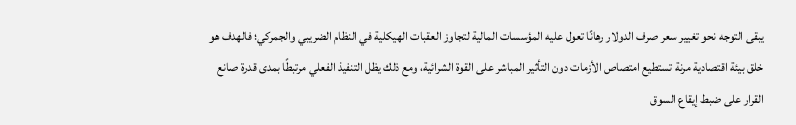يبقى التوجه نحو تغيير سعر صرف الدولار رهانًا تعول عليه المؤسسات المالية لتجاوز العقبات الهيكلية في النظام الضريبي والجمركي؛ فالهدف هو خلق بيئة اقتصادية مرنة تستطيع امتصاص الأزمات دون التأثير المباشر على القوة الشرائية، ومع ذلك يظل التنفيذ الفعلي مرتبطًا بمدى قدرة صانع القرار على ضبط إيقاع السوق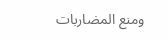ومنع المضاربات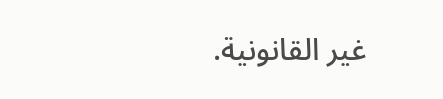غير القانونية.